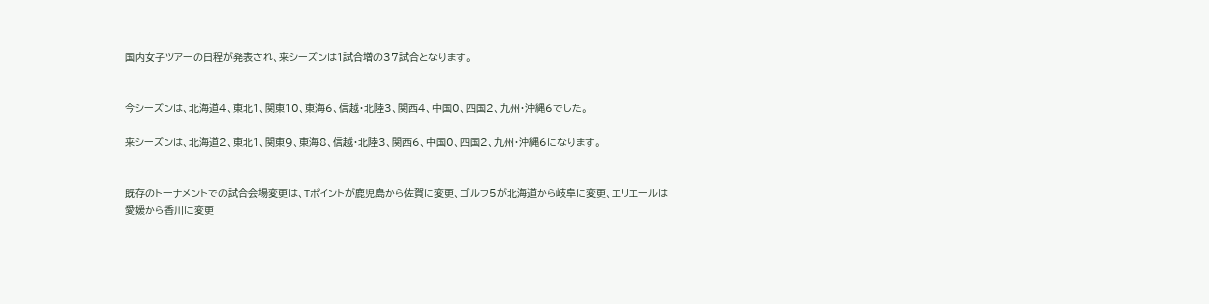国内女子ツアーの日程が発表され、来シーズンは1試合増の37試合となります。


今シーズンは、北海道4、東北1、関東10、東海6、信越・北陸3、関西4、中国0、四国2、九州・沖縄6でした。

来シーズンは、北海道2、東北1、関東9、東海8、信越・北陸3、関西6、中国0、四国2、九州・沖縄6になります。


既存のトーナメントでの試合会場変更は、Tポイントが鹿児島から佐賀に変更、ゴルフ5が北海道から岐阜に変更、エリエールは愛媛から香川に変更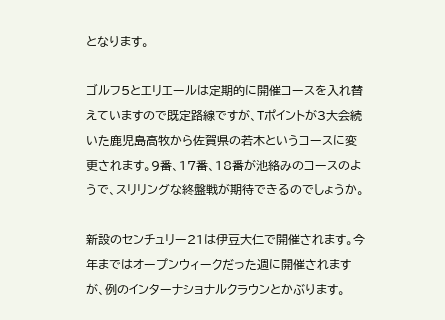となります。

ゴルフ5とエリエールは定期的に開催コースを入れ替えていますので既定路線ですが、Tポイントが3大会続いた鹿児島高牧から佐賀県の若木というコースに変更されます。9番、17番、18番が池絡みのコースのようで、スリリングな終盤戦が期待できるのでしょうか。

新設のセンチュリー21は伊豆大仁で開催されます。今年まではオープンウィークだった週に開催されますが、例のインターナショナルクラウンとかぶります。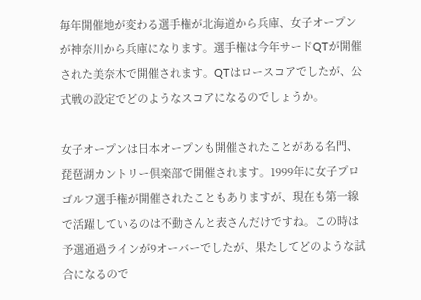毎年開催地が変わる選手権が北海道から兵庫、女子オープンが神奈川から兵庫になります。選手権は今年サードQTが開催された美奈木で開催されます。QTはロースコアでしたが、公式戦の設定でどのようなスコアになるのでしょうか。

女子オープンは日本オープンも開催されたことがある名門、琵琶湖カントリー倶楽部で開催されます。1999年に女子プロゴルフ選手権が開催されたこともありますが、現在も第一線で活躍しているのは不動さんと表さんだけですね。この時は予選通過ラインが9オーバーでしたが、果たしてどのような試合になるので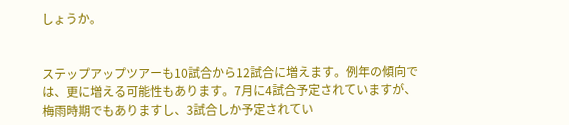しょうか。


ステップアップツアーも10試合から12試合に増えます。例年の傾向では、更に増える可能性もあります。7月に4試合予定されていますが、梅雨時期でもありますし、3試合しか予定されてい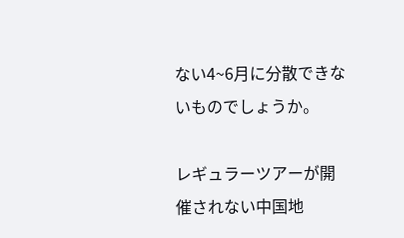ない4~6月に分散できないものでしょうか。

レギュラーツアーが開催されない中国地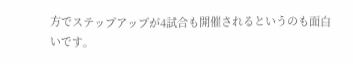方でステップアップが4試合も開催されるというのも面白いです。